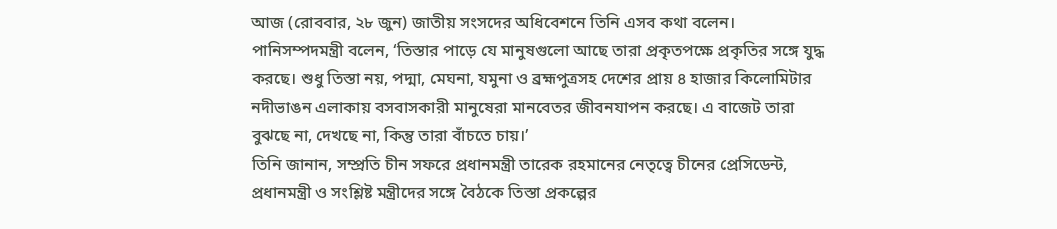আজ (রোববার, ২৮ জুন) জাতীয় সংসদের অধিবেশনে তিনি এসব কথা বলেন।
পানিসম্পদমন্ত্রী বলেন, ‘তিস্তার পাড়ে যে মানুষগুলো আছে তারা প্রকৃতপক্ষে প্রকৃতির সঙ্গে যুদ্ধ করছে। শুধু তিস্তা নয়, পদ্মা, মেঘনা, যমুনা ও ব্রহ্মপুত্রসহ দেশের প্রায় ৪ হাজার কিলোমিটার নদীভাঙন এলাকায় বসবাসকারী মানুষেরা মানবেতর জীবনযাপন করছে। এ বাজেট তারা বুঝছে না, দেখছে না, কিন্তু তারা বাঁচতে চায়।’
তিনি জানান, সম্প্রতি চীন সফরে প্রধানমন্ত্রী তারেক রহমানের নেতৃত্বে চীনের প্রেসিডেন্ট, প্রধানমন্ত্রী ও সংশ্লিষ্ট মন্ত্রীদের সঙ্গে বৈঠকে তিস্তা প্রকল্পের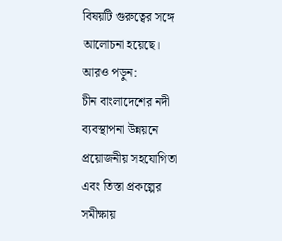বিষয়টি গুরুত্বের সঙ্গে আলোচনা হয়েছে।
আরও পড়ুন:
চীন বাংলাদেশের নদী ব্যবস্থাপনা উন্নয়নে প্রয়োজনীয় সহযোগিতা এবং তিস্তা প্রকল্পের সমীক্ষায়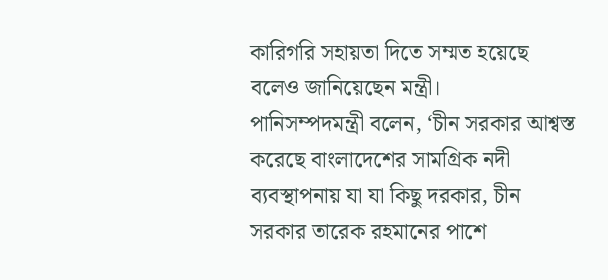কারিগরি সহায়তা দিতে সম্মত হয়েছে বলেও জানিয়েছেন মন্ত্রী।
পানিসম্পদমন্ত্রী বলেন, ‘চীন সরকার আশ্বস্ত করেছে বাংলাদেশের সামগ্রিক নদী ব্যবস্থাপনায় যা যা কিছু দরকার, চীন সরকার তারেক রহমানের পাশে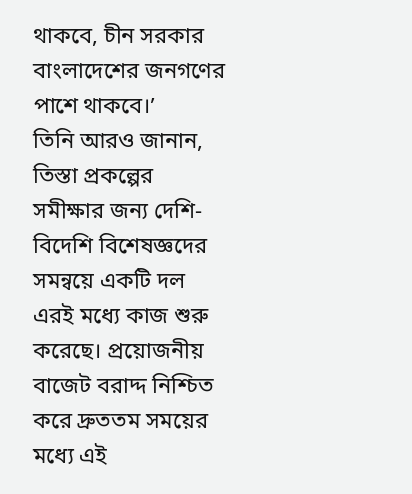থাকবে, চীন সরকার বাংলাদেশের জনগণের পাশে থাকবে।’
তিনি আরও জানান, তিস্তা প্রকল্পের সমীক্ষার জন্য দেশি-বিদেশি বিশেষজ্ঞদের সমন্বয়ে একটি দল এরই মধ্যে কাজ শুরু করেছে। প্রয়োজনীয় বাজেট বরাদ্দ নিশ্চিত করে দ্রুততম সময়ের মধ্যে এই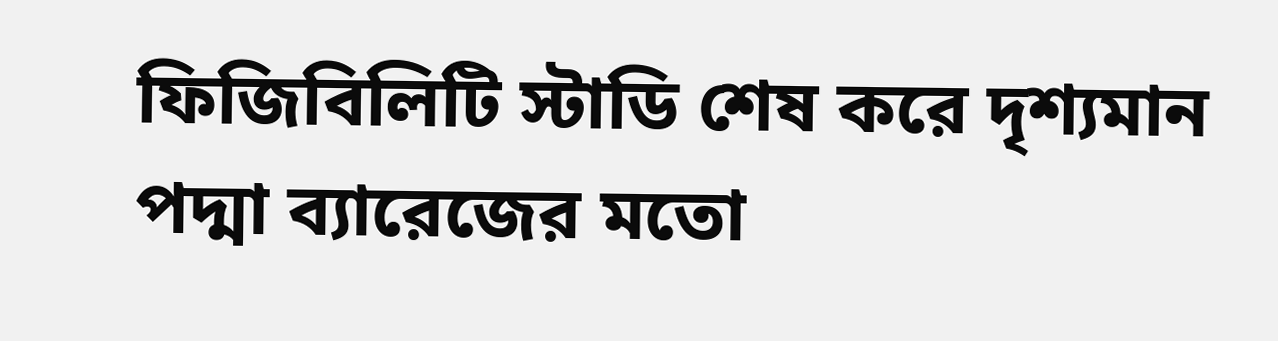ফিজিবিলিটি স্টাডি শেষ করে দৃশ্যমান পদ্মা ব্যারেজের মতো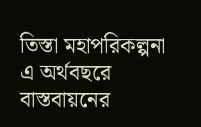তিস্তা মহাপরিকল্পনা এ অর্থবছরে বাস্তবায়নের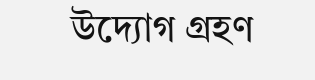উদ্যোগ গ্রহণ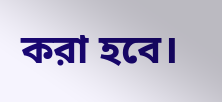করা হবে।